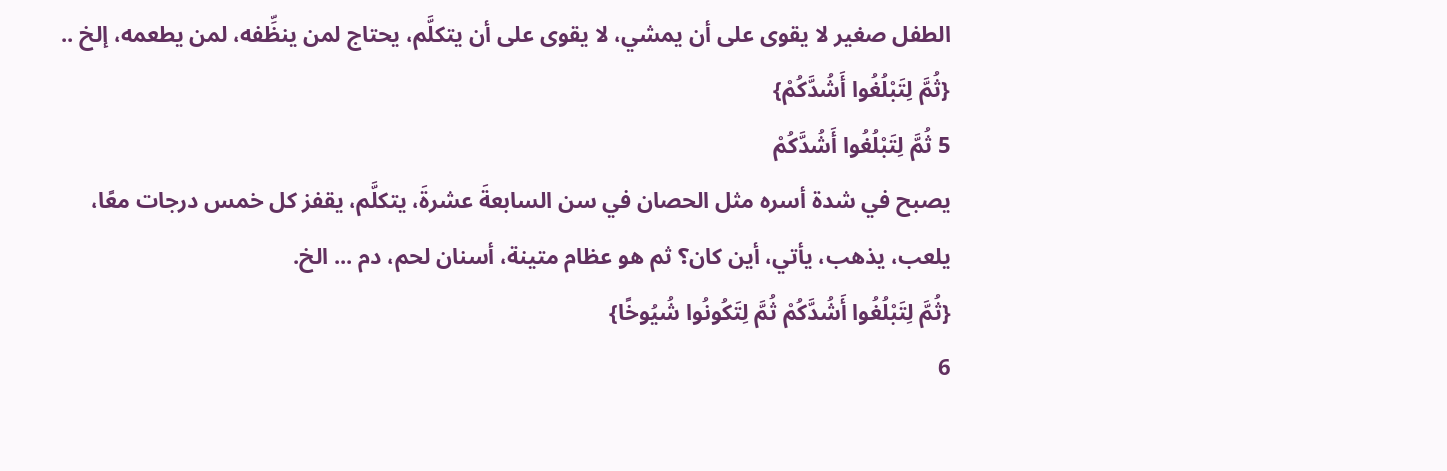الطفل صغير لا يقوى على أن يمشي، لا يقوى على أن يتكلَّم، يحتاج لمن ينظِّفه، لمن يطعمه، إلخ ..
{ثُمَّ لِتَبْلُغُوا أَشُدَّكُمْ}
5 ثُمَّ لِتَبْلُغُوا أَشُدَّكُمْ
يصبح في شدة أسره مثل الحصان في سن السابعةَ عشرةَ، يتكلَّم، يقفز كل خمس درجات معًا، يلعب، يذهب، يأتي، أين كان؟ ثم هو عظام متينة، أسنان لحم، دم ... الخ.
{ثُمَّ لِتَبْلُغُوا أَشُدَّكُمْ ثُمَّ لِتَكُونُوا شُيُوخًا}
6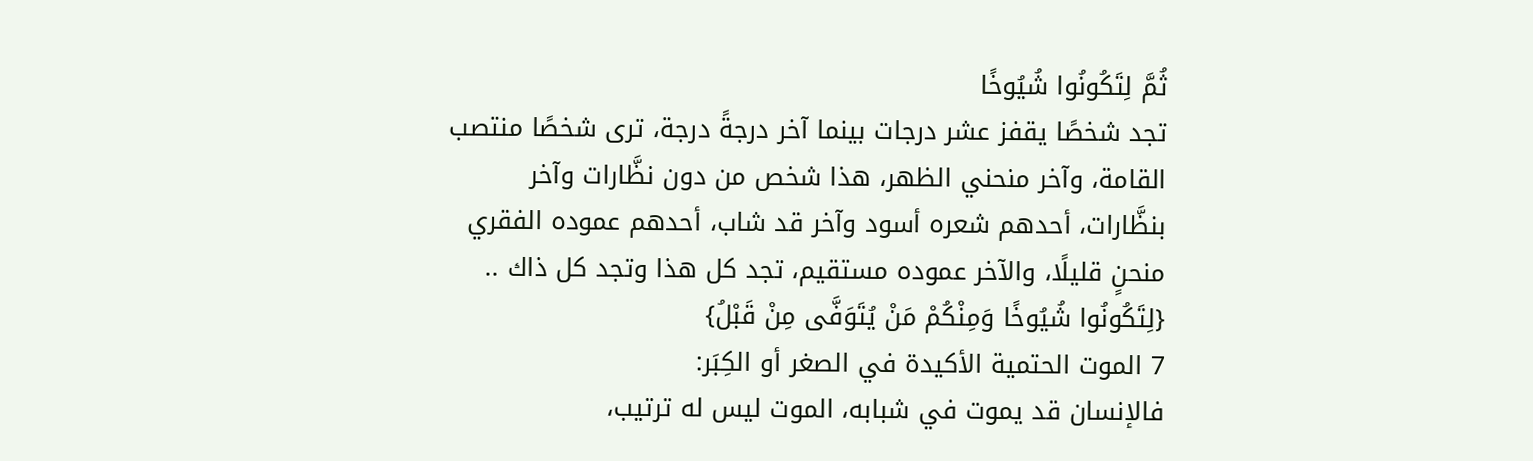ثُمَّ لِتَكُونُوا شُيُوخًا
تجد شخصًا يقفز عشر درجات بينما آخر درجةً درجة، ترى شخصًا منتصب القامة، وآخر منحني الظهر، هذا شخص من دون نظَّارات وآخر بنظَّارات، أحدهم شعره أسود وآخر قد شاب، أحدهم عموده الفقري منحنٍ قليلًا، والآخر عموده مستقيم، تجد كل هذا وتجد كل ذاك ..
{لِتَكُونُوا شُيُوخًا وَمِنْكُمْ مَنْ يُتَوَفَّى مِنْ قَبْلُ}
7 الموت الحتمية الأكيدة في الصغر أو الكِبَر:
فالإنسان قد يموت في شبابه، الموت ليس له ترتيب،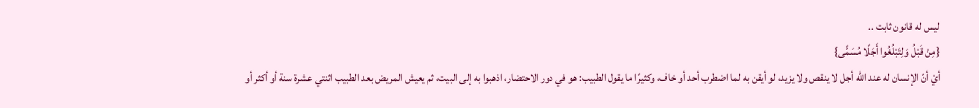ليس له قانون ثابت ..
{مِنْ قَبْلُ وَلِتَبْلُغُوا أَجَلًا مُسَمًّى}
أيْ أنّ الإنسان له عند الله أجل لا ينقص ولا يزيد، لو أيقن به لما اضطرب أحد أو خاف، وكثيرًا ما يقول الطبيب: هو في دور الاحتضار، اذهبوا به إلى البيت، ثم يعيش المريض بعد الطبيب اثنتي عشرة سنة أو أكثر أو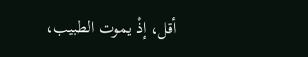أقل، إذْ يموت الطبيب،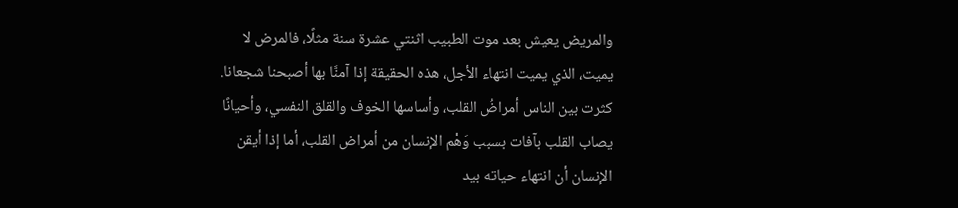والمريض يعيش بعد موت الطبيب اثنتي عشرة سنة مثلًا، فالمرض لا يميت، الذي يميت انتهاء الأجل، هذه الحقيقة إذا آمنَّا بها أصبحنا شجعانا.
كثرت بين الناس أمراضُ القلب، وأساسها الخوف والقلق النفسي، وأحيانًا يصاب القلب بآفات بسبب وَهْم الإنسان من أمراض القلب، أما إذا أيقن الإنسان أن انتهاء حياته بيد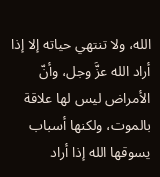الله، ولا تنتهي حياته إلا إذا أراد الله عزَّ وجل، وأنّ الأمراض ليس لها علاقة بالموت، ولكنها أسباب يسوقها الله إذا أراد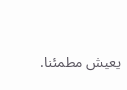يعيش مطمئنا.